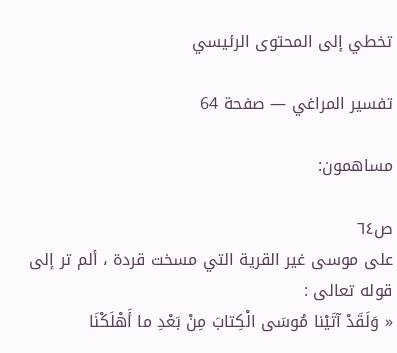تخطي إلى المحتوى الرئيسي

تفسير المراغي — صفحة 64

مساهمون:

ص٦٤
على موسى غير القرية التي مسخت قردة ، ألم تر إلى قوله تعالى :
« وَلَقَدْ آتَيْنا مُوسَى الْكِتابَ مِنْ بَعْدِ ما أَهْلَكْنَا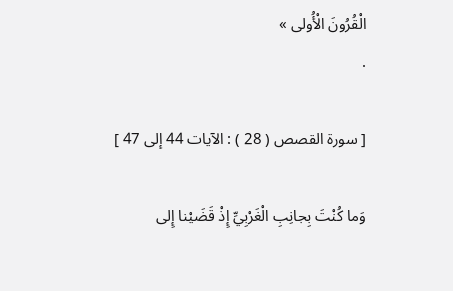الْقُرُونَ الْأُولى »
.

[ سورة القصص ( 28 ) : الآيات 44 إلى 47 ]

وَما كُنْتَ بِجانِبِ الْغَرْبِيِّ إِذْ قَضَيْنا إِلى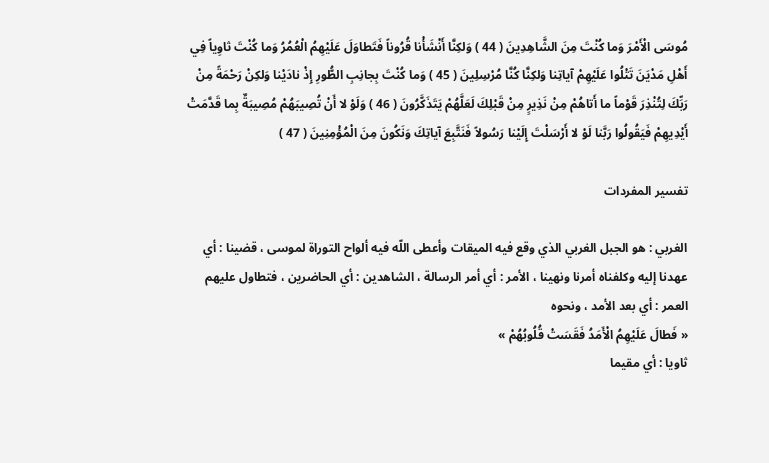مُوسَى الْأَمْرَ وَما كُنْتَ مِنَ الشَّاهِدِينَ ( 44 ) وَلكِنَّا أَنْشَأْنا قُرُوناً فَتَطاوَلَ عَلَيْهِمُ الْعُمُرُ وَما كُنْتَ ثاوِياً فِي أَهْلِ مَدْيَنَ تَتْلُوا عَلَيْهِمْ آياتِنا وَلكِنَّا كُنَّا مُرْسِلِينَ ( 45 ) وَما كُنْتَ بِجانِبِ الطُّورِ إِذْ نادَيْنا وَلكِنْ رَحْمَةً مِنْ رَبِّكَ لِتُنْذِرَ قَوْماً ما أَتاهُمْ مِنْ نَذِيرٍ مِنْ قَبْلِكَ لَعَلَّهُمْ يَتَذَكَّرُونَ ( 46 ) وَلَوْ لا أَنْ تُصِيبَهُمْ مُصِيبَةٌ بِما قَدَّمَتْ أَيْدِيهِمْ فَيَقُولُوا رَبَّنا لَوْ لا أَرْسَلْتَ إِلَيْنا رَسُولاً فَنَتَّبِعَ آياتِكَ وَنَكُونَ مِنَ الْمُؤْمِنِينَ ( 47 )

تفسير المفردات

الغربي : هو الجبل الغربي الذي وقع فيه الميقات وأعطى اللّه فيه ألواح التوراة لموسى ، قضينا : أي عهدنا إليه وكلفناه أمرنا ونهينا ، الأمر : أي أمر الرسالة ، الشاهدين : أي الحاضرين ، فتطاول عليهم العمر : أي بعد الأمد ، ونحوه
« فَطالَ عَلَيْهِمُ الْأَمَدُ فَقَسَتْ قُلُوبُهُمْ »
ثاويا : أي مقيما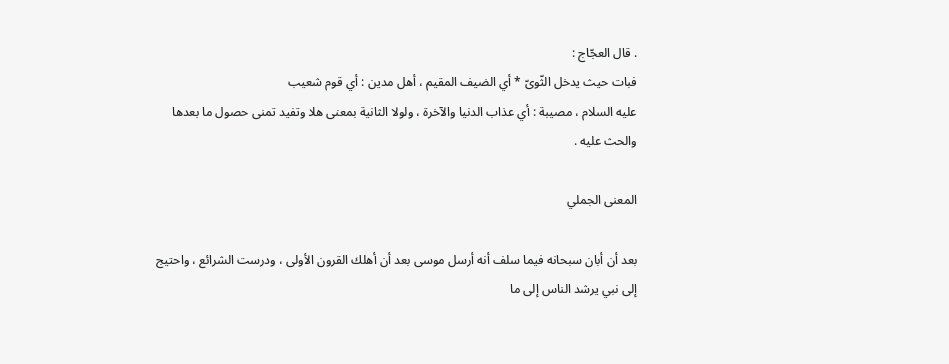. قال العجّاج :
فبات حيث يدخل الثّوىّ * أي الضيف المقيم ، أهل مدين : أي قوم شعيب
عليه السلام ، مصيبة : أي عذاب الدنيا والآخرة ، ولولا الثانية بمعنى هلا وتفيد تمنى حصول ما بعدها والحث عليه .

المعنى الجملي

بعد أن أبان سبحانه فيما سلف أنه أرسل موسى بعد أن أهلك القرون الأولى ، ودرست الشرائع ، واحتيج إلى نبي يرشد الناس إلى ما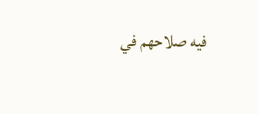فيه صلاحهم في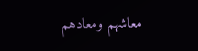معاشهم ومعادهم